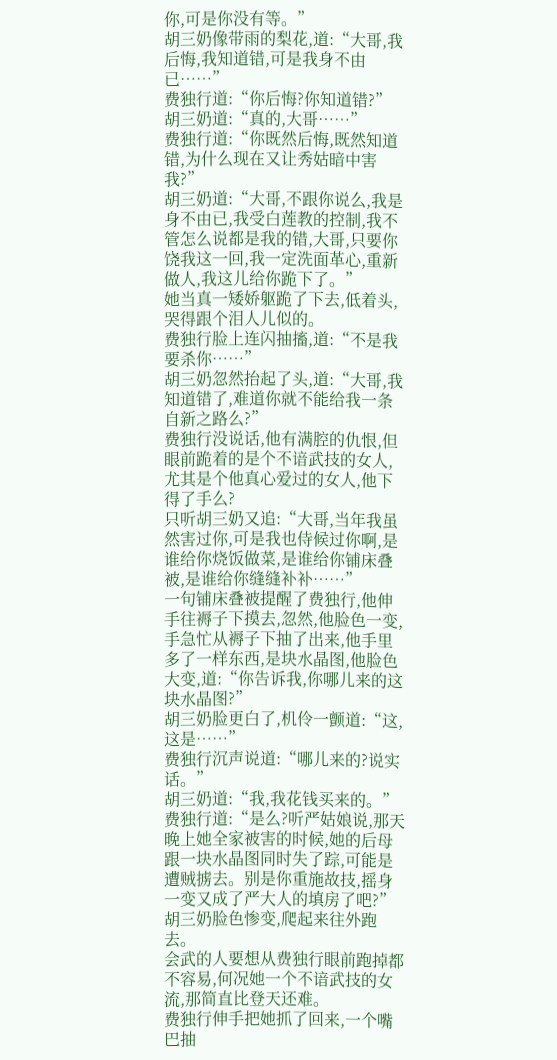你,可是你没有等。”
胡三奶像带雨的梨花,道:“大哥,我后悔,我知道错,可是我身不由已……”
费独行道:“你后悔?你知道错?”
胡三奶道:“真的,大哥……”
费独行道:“你既然后悔,既然知道错,为什么现在又让秀姑暗中害我?”
胡三奶道:“大哥,不跟你说么,我是身不由已,我受白莲教的控制,我不管怎么说都是我的错,大哥,只要你饶我这一回,我一定洗面革心,重新做人,我这儿给你跪下了。”
她当真一矮娇躯跪了下去,低着头,哭得跟个泪人儿似的。
费独行脸上连闪抽搐,道:“不是我要杀你……”
胡三奶忽然抬起了头,道:“大哥,我知道错了,难道你就不能给我一条自新之路么?”
费独行没说话,他有满腔的仇恨,但眼前跪着的是个不谙武技的女人,尤其是个他真心爱过的女人,他下得了手么?
只听胡三奶又追:“大哥,当年我虽然害过你,可是我也侍候过你啊,是谁给你烧饭做菜,是谁给你铺床叠被,是谁给你缝缝补补……”
一句铺床叠被提醒了费独行,他伸手往褥子下摸去,忽然,他脸色一变,手急忙从褥子下抽了出来,他手里多了一样东西,是块水晶图,他脸色大变,道:“你告诉我,你哪儿来的这块水晶图?”
胡三奶脸更白了,机伶一颤道:“这,这是……”
费独行沉声说道:“哪儿来的?说实话。”
胡三奶道:“我,我花钱买来的。”
费独行道:“是么?听严姑娘说,那天晚上她全家被害的时候,她的后母跟一块水晶图同时失了踪,可能是遭贼掳去。别是你重施故技,摇身一变又成了严大人的填房了吧?”
胡三奶脸色惨变,爬起来往外跑去。
会武的人要想从费独行眼前跑掉都不容易,何况她一个不谙武技的女流,那简直比登天还难。
费独行伸手把她抓了回来,一个嘴巴抽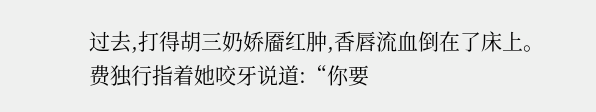过去,打得胡三奶娇靥红肿,香唇流血倒在了床上。
费独行指着她咬牙说道:“你要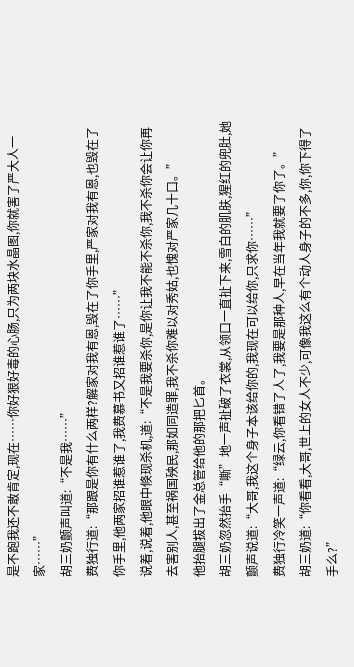是不跑我还不敢肯定,现在……你好狠好毒的心肠,只为两块水晶图,你就害了严大人一家……”
胡三奶颤声叫道:“不是我……”
费独行道:“那跟是你有什么两样?解家对我有恩,毁在了你手里,严家对我有恩,也毁在了你手里,他两家招谁惹谁了,我费慕书又招谁惹谁了……”
说着,说着,他眼中倏现杀机,道:“不是我要杀你,是你让我不能不杀你,我不杀你会让你再去害别人,甚至祸国殃民,那如同造罪,我不杀你难以对秀姑,也愧对严家几十口。”
他抬腿拔出了金总管给他的那把匕首。
胡三奶忽然抬手“嘶”地一声扯破了衣裳,从领口一直扯下来,雪白的肌肤,猩红的兜肚,她颤声说道:“大哥,我这个身子本该给你的,我现在可以给你,只求你……”
费独行冷笑一声道:“绿云,你看错了人了,我要是那种人,早在当年我就要了你了。”
胡三奶道:“你看看,大哥,世上的女人不少,可像我这么有个动人身子的不多,你,你下得了手么?”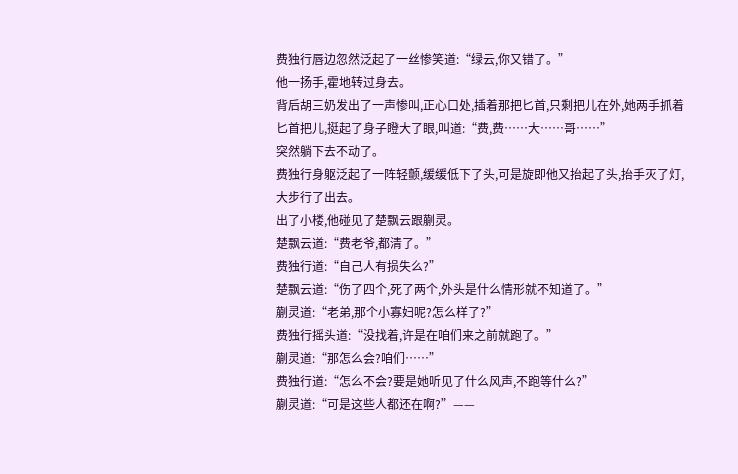费独行唇边忽然泛起了一丝惨笑道:“绿云,你又错了。”
他一扬手,霍地转过身去。
背后胡三奶发出了一声惨叫,正心口处,插着那把匕首,只剩把儿在外,她两手抓着匕首把儿,挺起了身子瞪大了眼,叫道:“费,费……大……哥……”
突然躺下去不动了。
费独行身躯泛起了一阵轻颤,缓缓低下了头,可是旋即他又抬起了头,抬手灭了灯,大步行了出去。
出了小楼,他碰见了楚飘云跟蒯灵。
楚飘云道:“费老爷,都清了。”
费独行道:“自己人有损失么?”
楚飘云道:“伤了四个,死了两个,外头是什么情形就不知道了。”
蒯灵道:“老弟,那个小寡妇呢?怎么样了?”
费独行摇头道:“没找着,许是在咱们来之前就跑了。”
蒯灵道:“那怎么会?咱们……”
费独行道:“怎么不会?要是她听见了什么风声,不跑等什么?”
蒯灵道:“可是这些人都还在啊?”——